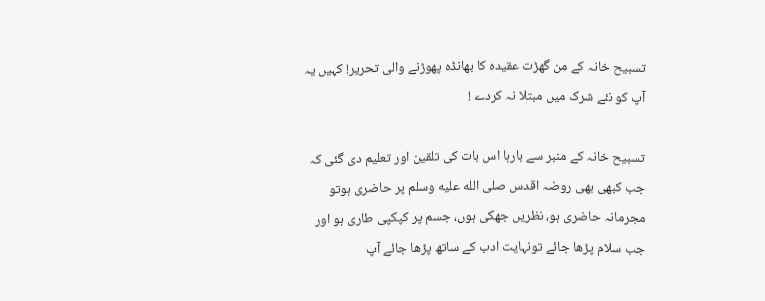تسبیح خانہ کے من گھڑت عقیدہ کا بھانڈہ پھوڑنے والی تحریر! کہیں یہ آپ کو نئے شرک میں مبتلا نہ کردے !

تسبیح خانہ کے منبر سے بارہا اس بات کی تلقین اور تعلیم دی گئی کہ جب کبھی بھی روضہ اقدس صلى الله عليه وسلم پر حاضری ہوتو مجرمانہ حاضری ہو، نظریں جھکی ہوں، جسم پر کپکپی طاری ہو اور جب سلام پڑھا جائے تونہایت ادب کے ساتھ پڑھا جائے آپ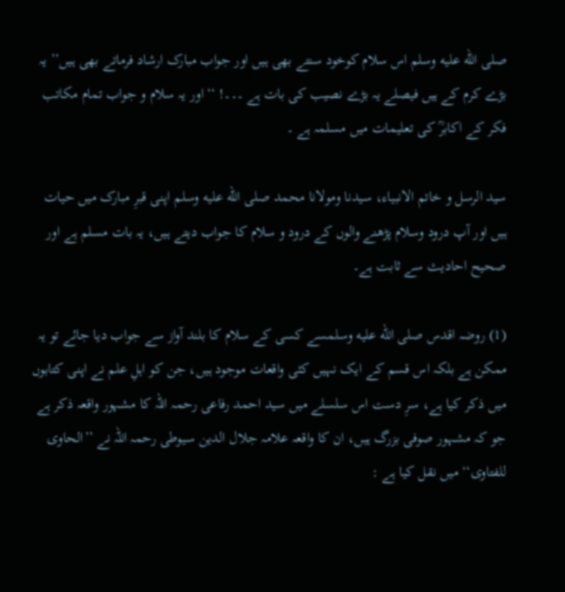صلى الله عليه وسلم اس سلام کوخود سنتے بھی ہیں اور جواب مبارک ارشاد فرماتے بھی ہیں’’ یہ بڑے کرم کے ہیں فیصلے یہ بڑے نصیب کی بات ہے ۔۔۔! ‘‘ اور یہ سلام و جواب تمام مکاتب فکر کے اکابرؒ کی تعلیمات میں مسلمہ ہے ۔

سید الرسل و خاتم الانبیاء، سیدنا ومولانا محمد صلى الله عليه وسلم اپنی قبرِ مبارک میں حیات ہیں اور آپ درود وسلام پڑھنے والوں کے درود و سلام کا جواب دیتے ہیں، یہ بات مسلم ہے اور صحیح احادیث سے ثابت ہے۔

(1) روضہ اقدس صلى الله عليه وسلمسے کسی کے سلام کا بلند آواز سے جواب دیا جائے تو یہ ممکن ہے بلکہ اس قسم کے ایک نہیں کئی واقعات موجود ہیں، جن کو اہلِ علم نے اپنی کتابوں میں ذکر کیا ہے، سرِ دست اس سلسلے میں سید احمد رفاعی رحمہ اللہ کا مشہور واقعہ ذکر ہے جو کہ مشہور صوفی بزرگ ہیں، ان کا واقعہ علامہ جلال الدین سیوطی رحمہ اللہ نے ’’الحاوی للفتاوی‘‘ میں نقل کیا ہے :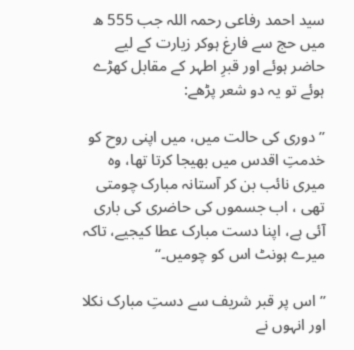سید احمد رفاعی رحمہ اللہ جب 555 ھ میں حج سے فارغ ہوکر زیارت کے لیے حاضر ہوئے اور قبرِ اطہر کے مقابل کھڑے ہوئے تو یہ دو شعر پڑھے:

’’دوری کی حالت میں، میں اپنی روح کو خدمتِ اقدس میں بھیجا کرتا تھا، وہ میری نائب بن کر آستانہ مبارک چومتی تھی ، اب جسموں کی حاضری کی باری آئی ہے، اپنا دست مبارک عطا کیجیے، تاکہ میرے ہونٹ اس کو چومیں۔‘‘

’’اس پر قبر شریف سے دستِ مبارک نکلا اور انہوں نے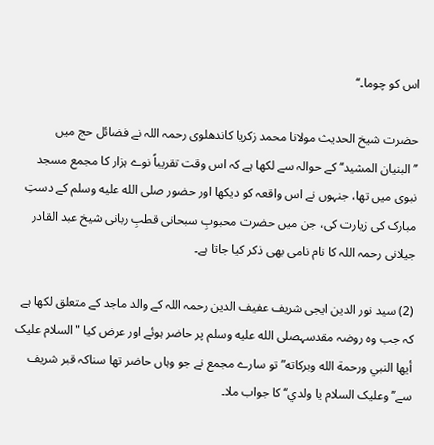اس کو چوما۔‘‘

حضرت شیخ الحدیث مولانا محمد زکریا کاندھلوی رحمہ اللہ نے فضائل حج میں ’’البنیان المشید‘‘ کے حوالہ سے لکھا ہے کہ اس وقت تقریباً نوے ہزار کا مجمع مسجد نبوی میں تھا، جنہوں نے اس واقعہ کو دیکھا اور حضور صلى الله عليه وسلم کے دستِ مبارک کی زیارت کی، جن میں حضرت محبوبِ سبحانی قطبِ ربانی شیخ عبد القادر جیلانی رحمہ اللہ کا نام نامی بھی ذکر کیا جاتا ہے۔

(2) سید نور الدین ایجی شریف عفیف الدین رحمہ اللہ کے والد ماجد کے متعلق لکھا ہے کہ جب وہ روضہ مقدسہصلى الله عليه وسلم پر حاضر ہوئے اور عرض کیا "السلام علیک أیها النبي ورحمة الله وبرکاته” تو سارے مجمع نے جو وہاں حاضر تھا سناکہ قبر شریف سے’’وعلیک السلام یا ولدي‘‘ کا جواب ملا۔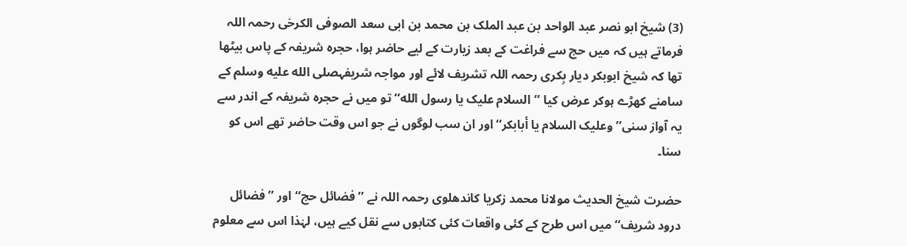(3) شیخ ابو نصر عبد الواحد بن عبد الملک بن محمد بن ابی سعد الصوفی الکرخی رحمہ اللہ فرماتے ہیں کہ میں حج سے فراغت کے بعد زیارت کے لیے حاضر ہوا، حجرہ شریفہ کے پاس بیٹھا تھا کہ شیخ ابوبکر دیار بِکری رحمہ اللہ تشریف لائے اور مواجہ شریفہصلى الله عليه وسلم کے سامنے کھڑے ہوکر عرض کیا ’’السلام علیک یا رسول الله‘‘ تو میں نے حجرہ شریفہ کے اندر سے یہ آواز سنی’’وعلیک السلام یا أبابکر‘‘اور ان سب لوگوں نے جو اس وقت حاضر تھے اس کو سنا۔

حضرت شیخ الحدیث مولانا محمد زکریا کاندھلوی رحمہ اللہ نے ’’فضائل حج‘‘ اور ’’فضائل درود شریف‘‘ میں اس طرح کے کئی واقعات کئی کتابوں سے نقل کیے ہیں، لہٰذا اس سے معلوم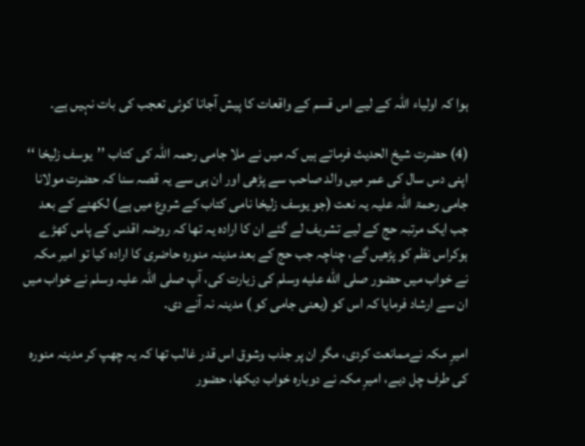ہوا کہ اولیاء اللہ کے لیے اس قسم کے واقعات کا پیش آجانا کوئی تعجب کی بات نہیں ہے۔

(4) حضرت شیخ الحدیث فرماتے ہیں کہ میں نے ملا جامی رحمہ اللہ کی کتاب ’’یوسف زلیخا ‘‘ اپنی دس سال کی عمر میں والد صاحب سے پڑھی اور ان ہی سے یہ قصہ سنا کہ حضرت مولانا جامی رحمۃ اللہ علیہ یہ نعت (جو یوسف زلیخا نامی کتاب کے شروع میں ہے) لکھنے کے بعد جب ایک مرتبہ حج کے لیے تشریف لے گئے ان کا ارادہ یہ تھا کہ روضہ اقدس کے پاس کھڑے ہوکراس نظم کو پڑھیں گے، چناچہ جب حج کے بعد مدینہ منورہ حاضری کا ارادہ کیا تو امیر مکہ نے خواب میں حضور صلى الله عليه وسلم کی زیارت کی، آپ صلی اللہ علیہ وسلم نے خواب میں ان سے ارشاد فرمایا کہ اس کو (یعنی جامی کو ) مدینہ نہ آنے دی.

امیرِ مکہ نےممانعت کردی، مگر ان پر جذب وشوق اس قدر غالب تھا کہ یہ چھپ کر مدینہ منورہ کی طرف چل دیے، امیرِ مکہ نے دوبارہ خواب دیکھا، حضور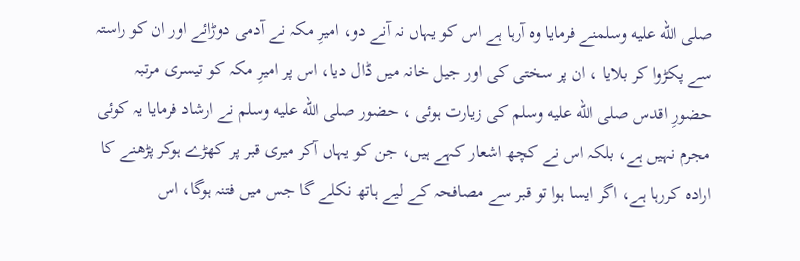صلى الله عليه وسلمنے فرمایا وہ آرہا ہے اس کو یہاں نہ آنے دو، امیرِ مکہ نے آدمی دوڑائے اور ان کو راستہ سے پکڑوا کر بلایا ، ان پر سختی کی اور جیل خانہ میں ڈال دیا، اس پر امیرِ مکہ کو تیسری مرتبہ حضورِ اقدس صلى الله عليه وسلم کی زیارت ہوئی ، حضور صلى الله عليه وسلم نے ارشاد فرمایا یہ کوئی مجرم نہیں ہے، بلکہ اس نے کچھ اشعار کہے ہیں، جن کو یہاں آکر میری قبر پر کھڑے ہوکر پڑھنے کا ارادہ کررہا ہے، اگر ایسا ہوا تو قبر سے مصافحہ کے لیے ہاتھ نکلے گا جس میں فتنہ ہوگا، اس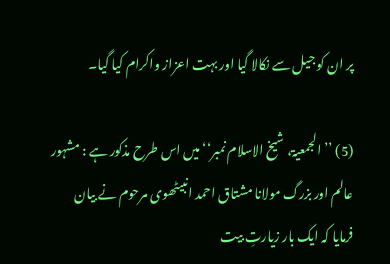پر ان کو جیل سے نکالا گیا اور بہت اعزاز واکرام کیا گیا۔

(5) ’’الجمعیۃ، شیخ الاسلام نمبر‘‘ میں اس طرح مذکور ہے : مشہور عالم اور بزرگ مولانا مشتاق احمد انبیٹھوی مرحوم نے بیان فرمایا کہ ایک بار زیارتِ بیت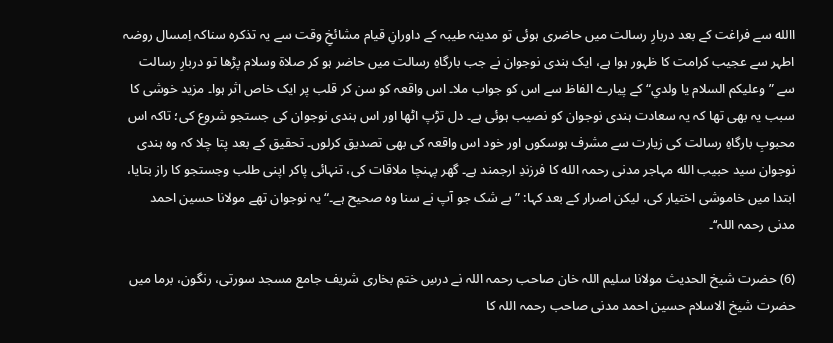االله سے فراغت کے بعد دربارِ رسالت میں حاضری ہوئی تو مدینہ طیبہ کے داورانِ قیام مشائخِ وقت سے یہ تذکرہ سناکہ اِمسال روضہ اطہر سے عجیب کرامت کا ظہور ہوا ہے، ایک ہندی نوجوان نے جب بارگاہِ رسالت میں حاضر ہو کر صلاۃ وسلام پڑھا تو دربارِ رسالت سے ”وعلیکم السلام یا ولدي“ کے پیارے الفاظ سے اس کو جواب ملا۔ اس واقعہ کو سن کر قلب پر ایک خاص اثر ہوا۔ مزید خوشی کا سبب یہ بھی تھا کہ یہ سعادت ہندی نوجوان کو نصیب ہوئی ہے۔ دل تڑپ اٹھا اور اس ہندی نوجوان کی جستجو شروع کی؛ تاکہ اس محبوبِ بارگاہِ رسالت کی زیارت سے مشرف ہوسکوں اور خود اس واقعہ کی بھی تصدیق کرلوں۔ تحقیق کے بعد پتا چلا کہ وہ ہندی نوجوان سید حبیب الله مہاجر مدنی رحمہ الله کا فرزندِ ارجمند ہے۔ گھر پہنچا ملاقات کی، تنہائی پاکر اپنی طلب وجستجو کا راز بتایا، ابتدا میں خاموشی اختیار کی، لیکن اصرار کے بعد کہا: ”بے شک جو آپ نے سنا وہ صحیح ہے۔“ یہ نوجوان تھے مولانا حسین احمد مدنی رحمہ اللہ‘‘۔

(6) حضرت شیخ الحدیث مولانا سلیم اللہ خان صاحب رحمہ اللہ نے درسِ ختمِ بخاری شریف جامع مسجد سورتی، رنگون، برما میں حضرت شیخ الاسلام حسین احمد مدنی صاحب رحمہ اللہ کا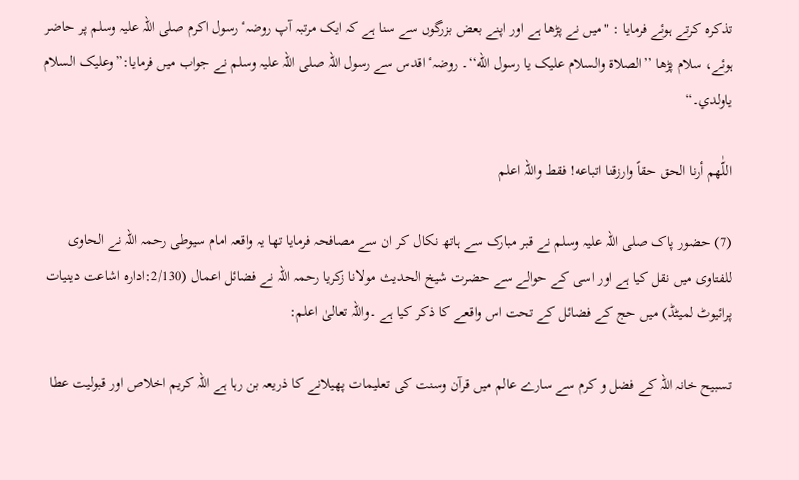تذکرہ کرتے ہوئے فرمایا : "میں نے پڑھا ہے اور اپنے بعض بزرگوں سے سنا ہے کہ ایک مرتبہ آپ روضہٴ رسول اکرم صلی اللہ علیہ وسلم پر حاضر ہوئے، سلام پڑھا ’’الصلاة والسلام علیک یا رسول الله‘‘۔ روضہٴ اقدس سے رسول اللہ صلی اللہ علیہ وسلم نے جواب میں فرمایا:”وعلیک السلام یاولدي۔“

اللّٰهم أرنا الحق حقاً وارزقنا اتباعه! فقط واللہ اعلم

(7) حضور پاک صلی اللہ علیہ وسلم نے قبر مبارک سے ہاتھ نکال کر ان سے مصافحہ فرمایا تھا یہ واقعہ امام سیوطی رحمہ اللہ نے الحاوی للفتاوی میں نقل کیا ہے اور اسی کے حوالے سے حضرت شیخ الحدیث مولانا زکریا رحمہ اللہ نے فضائل اعمال (2/130:ادارہ اشاعت دینیات پرائیوٹ لمیٹڈ) میں حج کے فضائل کے تحت اس واقعے کا ذکر کیا ہے ۔واللہ تعالیٰ اعلم:

تسبیح خانہ اللہ کے فضل و کرم سے سارے عالم میں قرآن وسنت کی تعلیمات پھیلانے کا ذریعہ بن رہا ہے اللہ کریم اخلاص اور قبولیت عطا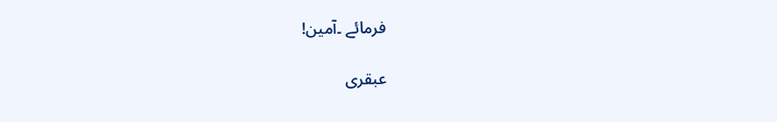فرمائے ۔آمین!

عبقری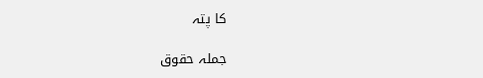کا پتہ

جملہ حقوق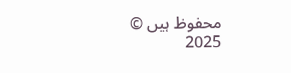محفوظ ہیں © 2025